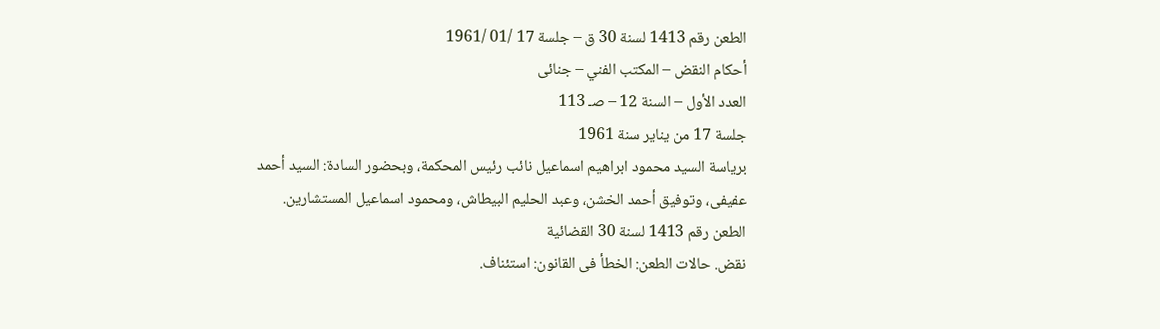الطعن رقم 1413 لسنة 30 ق – جلسة 17 /01 /1961
أحكام النقض – المكتب الفني – جنائى
العدد الأول – السنة 12 – صـ 113
جلسة 17 من يناير سنة 1961
برياسة السيد محمود ابراهيم اسماعيل نائب رئيس المحكمة، وبحضور السادة: السيد أحمد عفيفى، وتوفيق أحمد الخشن، وعبد الحليم البيطاش، ومحمود اسماعيل المستشارين.
الطعن رقم 1413 لسنة 30 القضائية
نقض. حالات الطعن: الخطأ فى القانون: استئناف.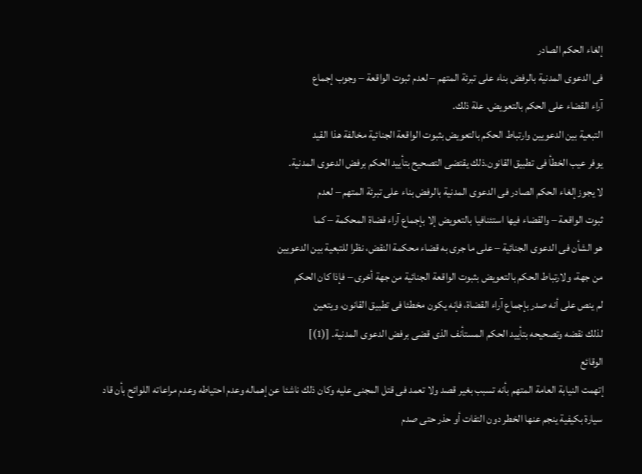إلغاء الحكم الصادر
فى الدعوى المدنية بالرفض بناء على تبرئة المتهم – لعدم ثبوت الواقعة – وجوب إجماع
آراء القضاء على الحكم بالتعويض. علة ذلك.
التبعية بين الدعويين وارتباط الحكم بالتعويض بثبوت الواقعة الجنائية مخالفة هذا القيد
يوفر عيب الخطأ فى تطبيق القانون.ذلك يقتضى التصحيح بتأييد الحكم برفض الدعوى المدنية.
لا يجوز إلغاء الحكم الصادر فى الدعوى المدنية بالرفض بناء على تبرئة المتهم – لعدم
ثبوت الواقعة – والقضاء فيها استئنافيا بالتعويض إلا بإجماع آراء قضاة المحكمة – كما
هو الشأن فى الدعوى الجنائية – على ما جرى به قضاء محكمة النقض، نظرا للتبعية بين الدعويين
من جهة، ولارتباط الحكم بالتعويض بثبوت الواقعة الجنائية من جهة أخرى – فإذا كان الحكم
لم ينص على أنه صدر بإجماع آراء القضاة، فإنه يكون مخطئا فى تطبيق القانون، ويتعين
لذلك نقضه وتصحيحه بتأييد الحكم المستأنف الذى قضى برفض الدعوى المدنية. [(1)]
الوقائع
إتهمت النيابة العامة المتهم بأنه تسبب بغير قصد ولا تعمد فى قتل المجنى عليه وكان ذلك ناشئا عن إهماله وعدم احتياطه وعدم مراعاته اللوائح بأن قاد سيارة بكيفية ينجم عنها الخطر دون التفات أو حذر حتى صدم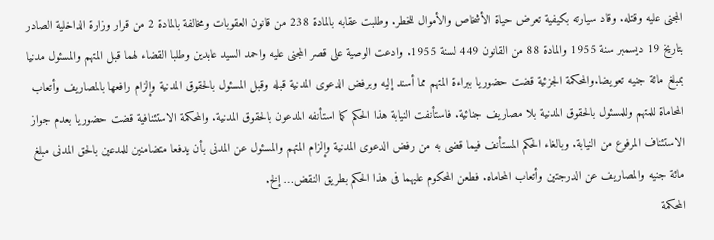المجنى عليه وقتله. وقاد سيارته بكيفية تعرض حياة الأشخاص والأموال للخطر. وطلبت عقابه بالمادة 238 من قانون العقوبات ومخالفة بالمادة 2 من قرار وزارة الداخلية الصادر بتاريخ 19 ديسمبر سنة 1955 والمادة 88 من القانون 449 لسنة 1955. وادعت الوصية على قصر المجنى عليه واحمد السيد عابدين وطلبا القضاء لهما قبل المتهم والمسئول مدنيا بمبلغ مائة جنيه تعويضا.والمحكمة الجزئية قضت حضوريا ببراءة المتهم مما أسند إليه وبرفض الدعوى المدنية قبله وقبل المسئول بالحقوق المدنية وإلزام رافعها بالمصاريف وأتعاب المحاماة للمتهم وللمسئول بالحقوق المدنية بلا مصاريف جنائية. فاستأنفت النيابة هذا الحكم كما استأنفه المدعون بالحقوق المدنية. والمحكمة الاستئنافية قضت حضوريا بعدم جواز الاستئناف المرفوع من النيابة. وبالغاء الحكم المستأنف فيما قضى به من رفض الدعوى المدنية وإلزام المتهم والمسئول عن المدنى بأن يدفعا متضامنين للمدعين بالحق المدنى مبلغ مائة جنيه والمصاريف عن الدرجتين وأتعاب المحاماه. فطعن المحكوم عليهما فى هذا الحكم بطريق النقض… إلخ.
المحكمة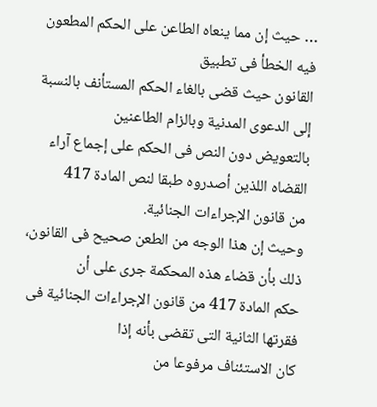… حيث إن مما ينعاه الطاعن على الحكم المطعون فيه الخطأ فى تطبيق
القانون حيث قضى بالغاء الحكم المستأنف بالنسبة إلى الدعوى المدنية وبالزام الطاعنين
بالتعويض دون النص فى الحكم على إجماع آراء القضاه اللذين أصدروه طبقا لنص المادة 417
من قانون الإجراءات الجنائية.
وحيث إن هذا الوجه من الطعن صحيح فى القانون، ذلك بأن قضاء هذه المحكمة جرى على أن
حكم المادة 417 من قانون الإجراءات الجنائية فى فقرتها الثانية التى تقضى بأنه إذا
كان الاستئناف مرفوعا من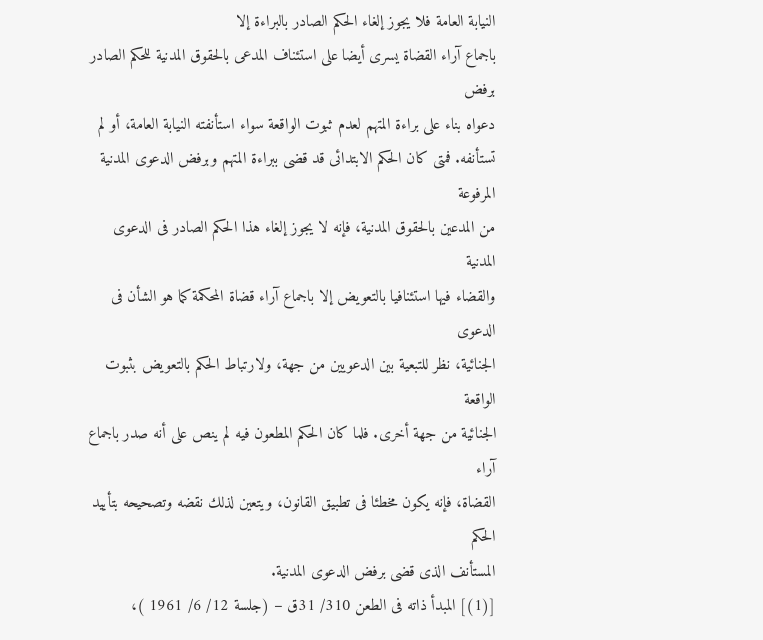النيابة العامة فلا يجوز إلغاء الحكم الصادر بالبراءة إلا
باجماع آراء القضاة يسرى أيضا على استئناف المدعى بالحقوق المدنية للحكم الصادر برفض
دعواه بناء على براءة المتهم لعدم ثبوت الواقعة سواء استأنفته النيابة العامة، أو لم
تستأنفه. فمتى كان الحكم الابتدائى قد قضى ببراءة المتهم وبرفض الدعوى المدنية المرفوعة
من المدعين بالحقوق المدنية، فإنه لا يجوز إلغاء هذا الحكم الصادر فى الدعوى المدنية
والقضاء فيها استئنافيا بالتعويض إلا باجماع آراء قضاة المحكمة كما هو الشأن فى الدعوى
الجنائية، نظر للتبعية بين الدعويين من جهة، ولارتباط الحكم بالتعويض بثبوت الواقعة
الجنائية من جهة أخرى. فلما كان الحكم المطعون فيه لم ينص على أنه صدر باجماع آراء
القضاة، فإنه يكون مخطئا فى تطبيق القانون، ويتعين لذلك نقضه وتصحيحه بتأييد الحكم
المستأنف الذى قضى برفض الدعوى المدنية.
[(1)] المبدأ ذاته فى الطعن 310/ 31ق – (جلسة 12/ 6/ 1961 )،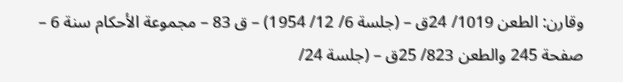وقارن: الطعن 1019/ 24ق – (جلسة 6/ 12/ 1954) – ق 83 – مجموعة الأحكام سنة 6 – صفحة 245 والطعن 823/ 25ق – (جلسة 24/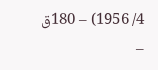4/ 1956) – 180ق –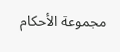مجموعة الأحكام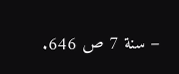– سنة 7 ص 646.